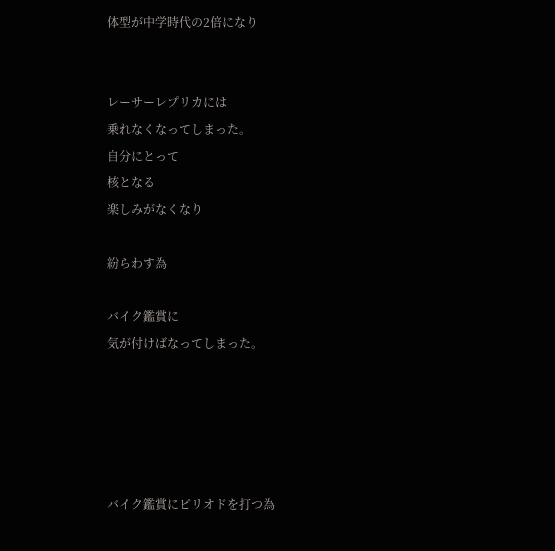体型が中学時代の2倍になり


レーサーレプリカには
乗れなくなってしまった。
自分にとって
核となる
楽しみがなくなり

紛らわす為

バイク鑑賞に
気が付けばなってしまった。





バイク鑑賞にピリオドを打つ為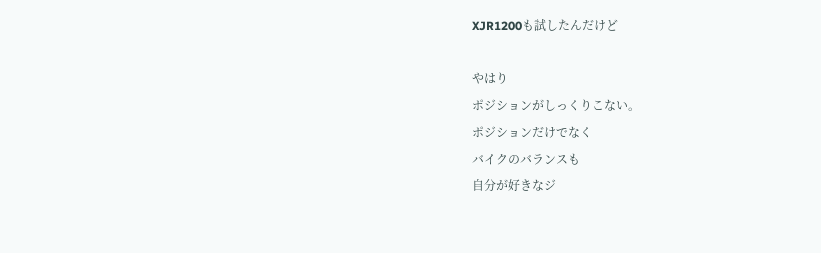XJR1200も試したんだけど

やはり
ポジションがしっくりこない。
ポジションだけでなく
バイクのバランスも
自分が好きなジ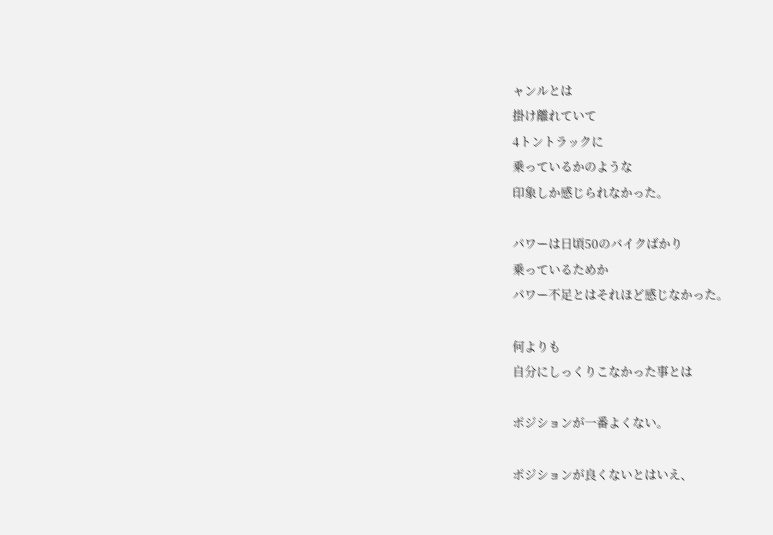ャンルとは
掛け離れていて
4トントラックに
乗っているかのような
印象しか感じられなかった。

パワーは日頃50のバイクばかり
乗っているためか
パワー不足とはそれほど感じなかった。

何よりも
自分にしっくりこなかった事とは

ポジションが一番よくない。

ポジションが良くないとはいえ、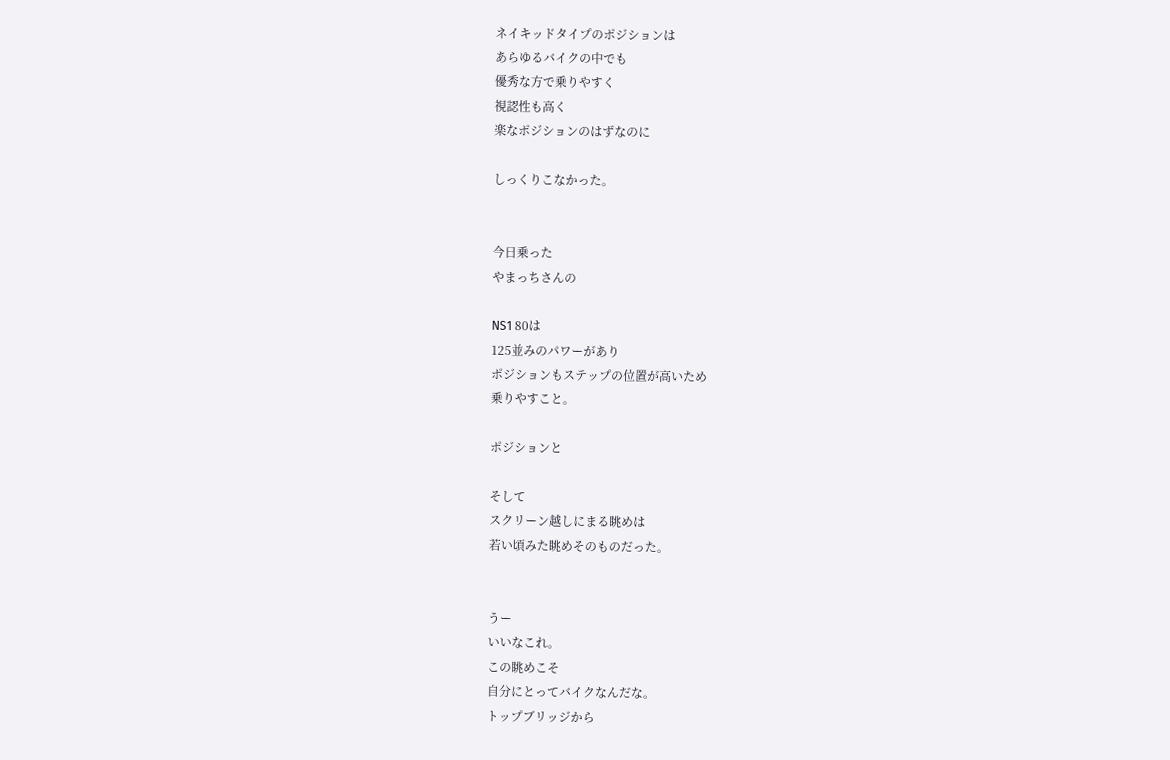ネイキッドタイプのポジションは
あらゆるバイクの中でも
優秀な方で乗りやすく
視認性も高く
楽なポジションのはずなのに

しっくりこなかった。


今日乗った
やまっちさんの

NS1 80は
125並みのパワーがあり
ポジションもステップの位置が高いため
乗りやすこと。

ポジションと

そして
スクリーン越しにまる眺めは
若い頃みた眺めそのものだった。


うー
いいなこれ。
この眺めこそ
自分にとってバイクなんだな。
トップブリッジから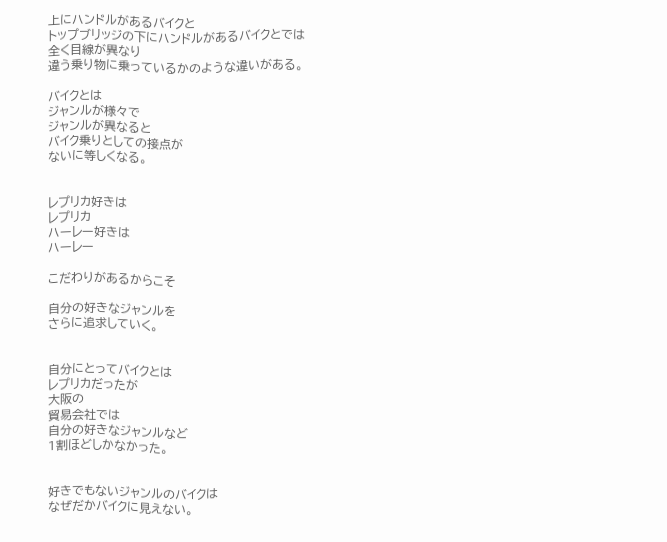上にハンドルがあるバイクと
トップブリッジの下にハンドルがあるバイクとでは
全く目線が異なり
違う乗り物に乗っているかのような違いがある。

バイクとは
ジャンルが様々で
ジャンルが異なると
バイク乗りとしての接点が
ないに等しくなる。


レプリカ好きは
レプリカ
ハーレー好きは
ハーレー

こだわりがあるからこそ

自分の好きなジャンルを
さらに追求していく。


自分にとってバイクとは
レプリカだったが
大阪の
貿易会社では
自分の好きなジャンルなど
1割ほどしかなかった。


好きでもないジャンルのバイクは
なぜだかバイクに見えない。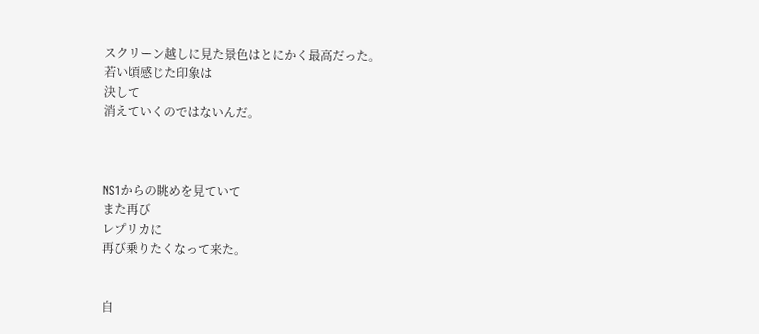スクリーン越しに見た景色はとにかく最高だった。
若い頃感じた印象は
決して
消えていくのではないんだ。



NS1からの眺めを見ていて
また再び
レプリカに
再び乗りたくなって来た。


自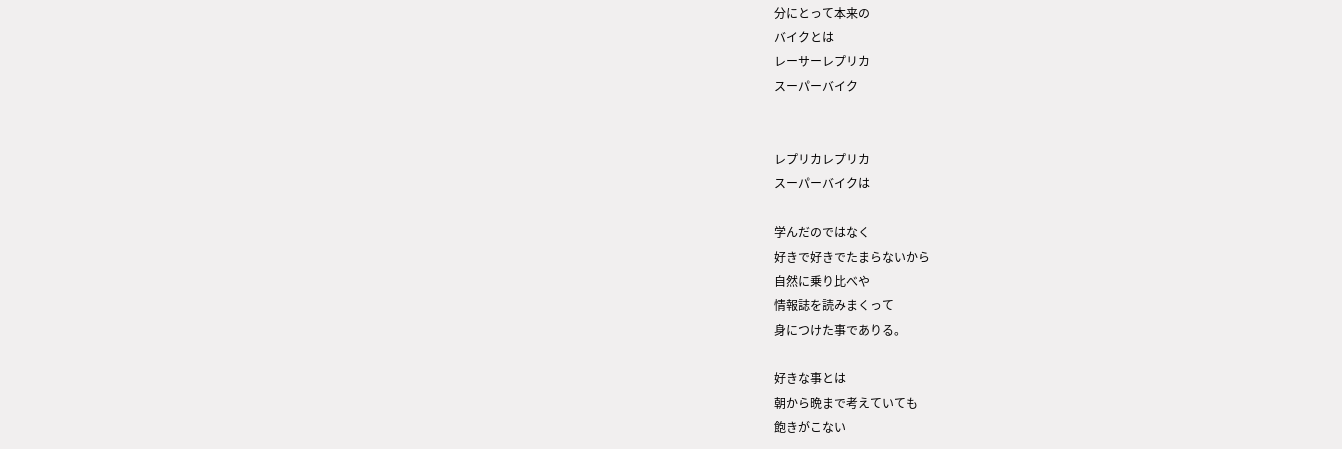分にとって本来の
バイクとは
レーサーレプリカ
スーパーバイク


レプリカレプリカ
スーパーバイクは

学んだのではなく
好きで好きでたまらないから
自然に乗り比べや
情報誌を読みまくって
身につけた事でありる。

好きな事とは
朝から晩まで考えていても
飽きがこない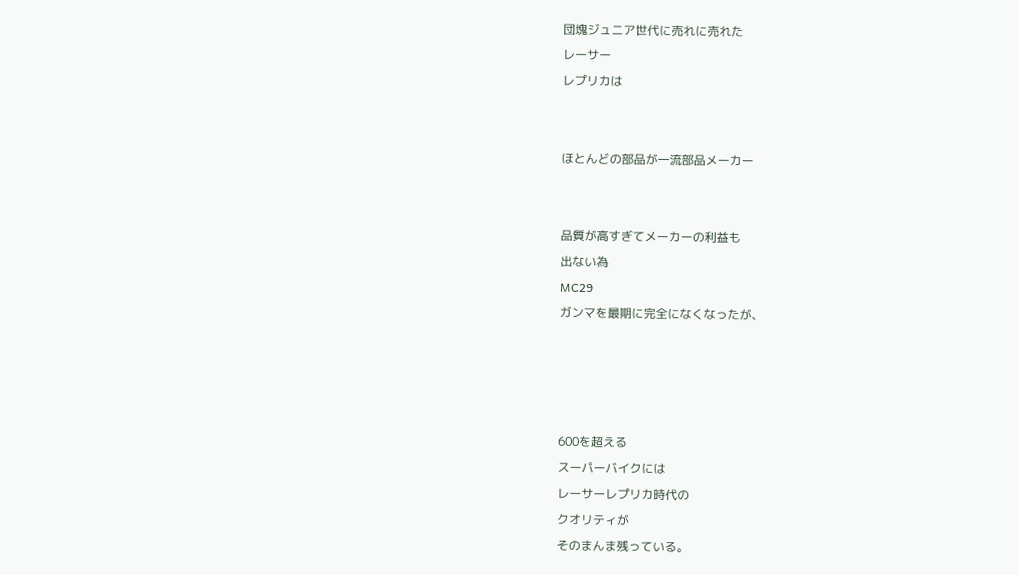団塊ジュニア世代に売れに売れた
レーサー
レプリカは


ほとんどの部品が一流部品メーカー


品質が高すぎてメーカーの利益も
出ない為
MC29
ガンマを最期に完全になくなったが、




600を超える
スーパーバイクには
レーサーレプリカ時代の
クオリティが
そのまんま残っている。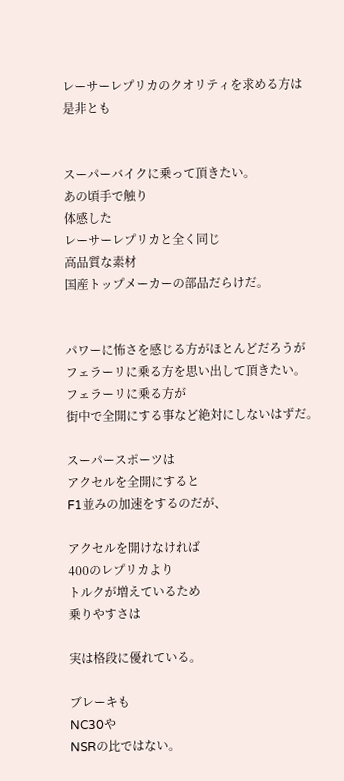レーサーレプリカのクオリティを求める方は
是非とも


スーパーバイクに乗って頂きたい。
あの頃手で触り
体感した
レーサーレプリカと全く同じ
高品質な素材
国産トップメーカーの部品だらけだ。


パワーに怖さを感じる方がほとんどだろうが
フェラーリに乗る方を思い出して頂きたい。
フェラーリに乗る方が
街中で全開にする事など絶対にしないはずだ。

スーパースポーツは
アクセルを全開にすると
F1並みの加速をするのだが、

アクセルを開けなければ
400のレプリカより
トルクが増えているため
乗りやすさは

実は格段に優れている。

ブレーキも
NC30や
NSRの比ではない。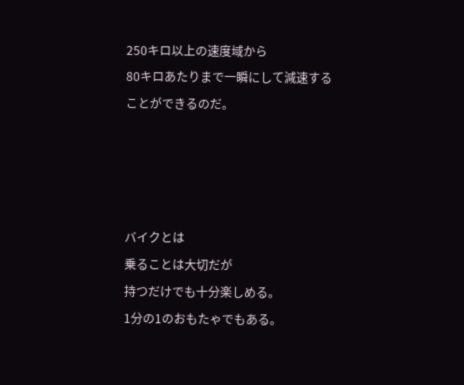250キロ以上の速度域から
80キロあたりまで一瞬にして減速する
ことができるのだ。




バイクとは
乗ることは大切だが
持つだけでも十分楽しめる。
1分の1のおもたゃでもある。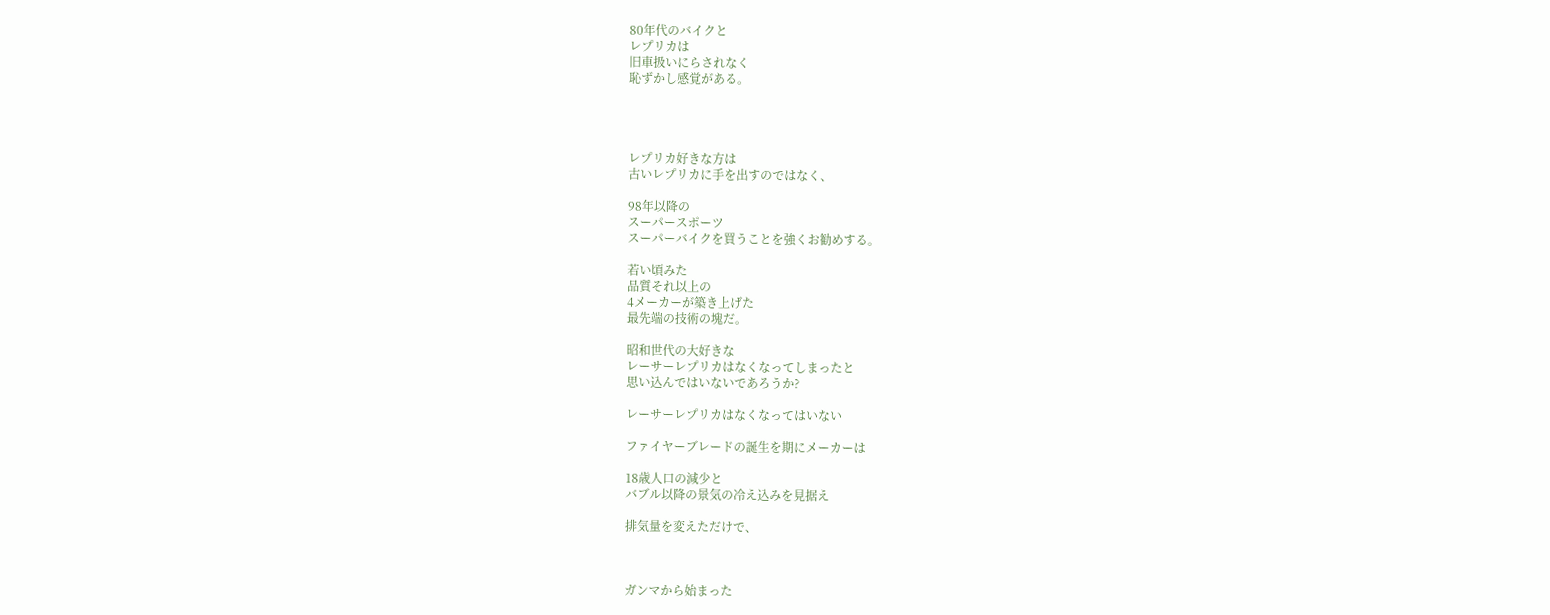80年代のバイクと
レプリカは
旧車扱いにらされなく
恥ずかし感覚がある。




レプリカ好きな方は
古いレプリカに手を出すのではなく、

98年以降の
スーパースポーツ
スーパーバイクを買うことを強くお勧めする。

若い頃みた
品質それ以上の
4メーカーが築き上げた
最先端の技術の塊だ。

昭和世代の大好きな
レーサーレプリカはなくなってしまったと
思い込んではいないであろうか?

レーサーレプリカはなくなってはいない

ファイヤーブレードの誕生を期にメーカーは

18歳人口の減少と
バブル以降の景気の冷え込みを見据え

排気量を変えただけで、



ガンマから始まった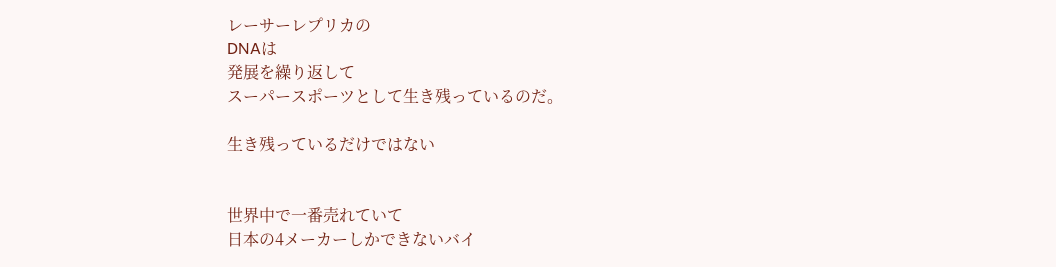レーサーレプリカの
DNAは
発展を繰り返して
スーパースポーツとして生き残っているのだ。

生き残っているだけではない


世界中で一番売れていて
日本の4メーカーしかできないバイ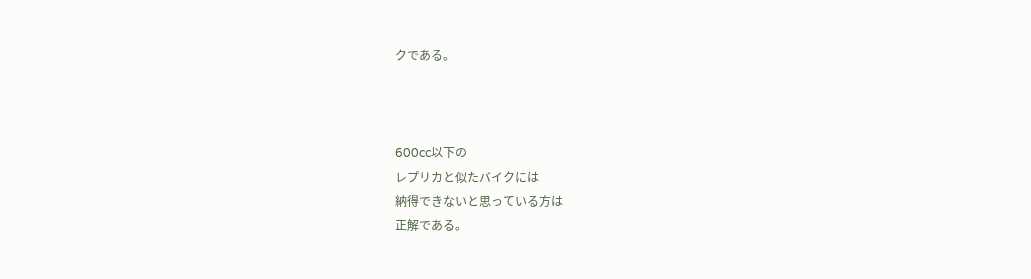クである。



600cc以下の
レプリカと似たバイクには
納得できないと思っている方は
正解である。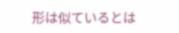形は似ているとは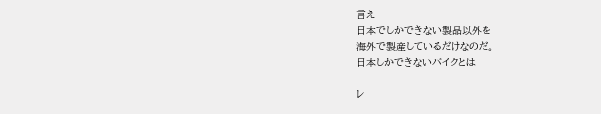言え
日本でしかできない製品以外を
海外で製産しているだけなのだ。
日本しかできないバイクとは

レ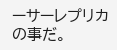ーサーレプリカの事だ。